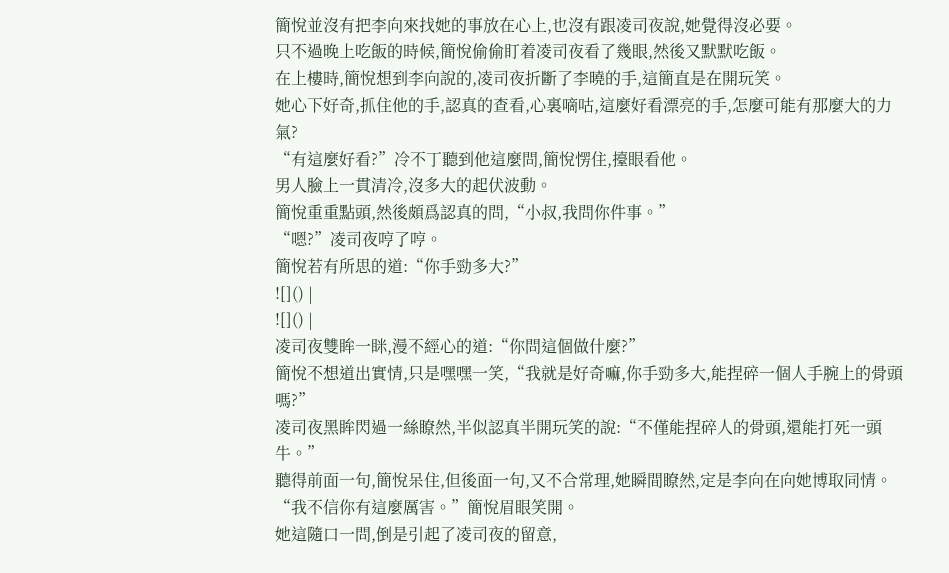簡悅並沒有把李向來找她的事放在心上,也沒有跟凌司夜說,她覺得沒必要。
只不過晚上吃飯的時候,簡悅偷偷盯着凌司夜看了幾眼,然後又默默吃飯。
在上樓時,簡悅想到李向說的,凌司夜折斷了李曉的手,這簡直是在開玩笑。
她心下好奇,抓住他的手,認真的查看,心裏嘀咕,這麼好看漂亮的手,怎麼可能有那麼大的力氣?
“有這麼好看?”冷不丁聽到他這麼問,簡悅愣住,擡眼看他。
男人臉上一貫清冷,沒多大的起伏波動。
簡悅重重點頭,然後頗爲認真的問,“小叔,我問你件事。”
“嗯?”凌司夜哼了哼。
簡悅若有所思的道:“你手勁多大?”
![]() |
![]() |
凌司夜雙眸一眯,漫不經心的道:“你問這個做什麼?”
簡悅不想道出實情,只是嘿嘿一笑,“我就是好奇嘛,你手勁多大,能捏碎一個人手腕上的骨頭嗎?”
凌司夜黑眸閃過一絲瞭然,半似認真半開玩笑的說:“不僅能捏碎人的骨頭,還能打死一頭牛。”
聽得前面一句,簡悅呆住,但後面一句,又不合常理,她瞬間瞭然,定是李向在向她博取同情。
“我不信你有這麼厲害。”簡悅眉眼笑開。
她這隨口一問,倒是引起了凌司夜的留意,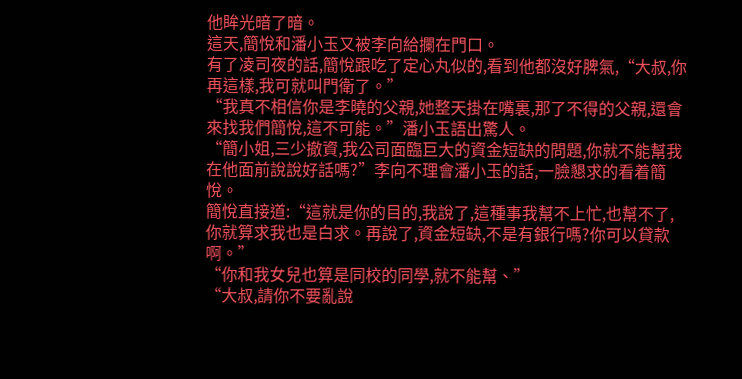他眸光暗了暗。
這天,簡悅和潘小玉又被李向給攔在門口。
有了凌司夜的話,簡悅跟吃了定心丸似的,看到他都沒好脾氣,“大叔,你再這樣,我可就叫門衛了。”
“我真不相信你是李曉的父親,她整天掛在嘴裏,那了不得的父親,還會來找我們簡悅,這不可能。”潘小玉語出驚人。
“簡小姐,三少撤資,我公司面臨巨大的資金短缺的問題,你就不能幫我在他面前說說好話嗎?”李向不理會潘小玉的話,一臉懇求的看着簡悅。
簡悅直接道:“這就是你的目的,我說了,這種事我幫不上忙,也幫不了,你就算求我也是白求。再說了,資金短缺,不是有銀行嗎?你可以貸款啊。”
“你和我女兒也算是同校的同學,就不能幫、”
“大叔,請你不要亂說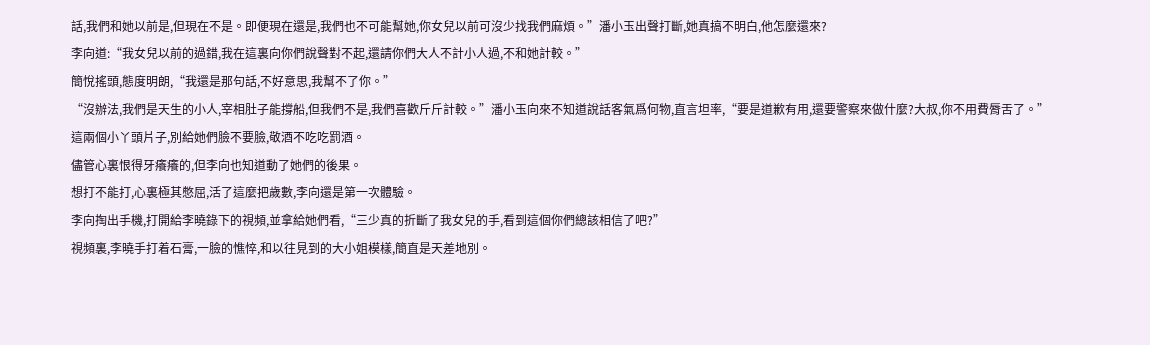話,我們和她以前是,但現在不是。即便現在還是,我們也不可能幫她,你女兒以前可沒少找我們麻煩。”潘小玉出聲打斷,她真搞不明白,他怎麼還來?
李向道:“我女兒以前的過錯,我在這裏向你們說聲對不起,還請你們大人不計小人過,不和她計較。”
簡悅搖頭,態度明朗,“我還是那句話,不好意思,我幫不了你。”
“沒辦法,我們是天生的小人,宰相肚子能撐船,但我們不是,我們喜歡斤斤計較。”潘小玉向來不知道說話客氣爲何物,直言坦率,“要是道歉有用,還要警察來做什麼?大叔,你不用費脣舌了。”
這兩個小丫頭片子,別給她們臉不要臉,敬酒不吃吃罰酒。
儘管心裏恨得牙癢癢的,但李向也知道動了她們的後果。
想打不能打,心裏極其憋屈,活了這麼把歲數,李向還是第一次體驗。
李向掏出手機,打開給李曉錄下的視頻,並拿給她們看,“三少真的折斷了我女兒的手,看到這個你們總該相信了吧?”
視頻裏,李曉手打着石膏,一臉的憔悴,和以往見到的大小姐模樣,簡直是天差地別。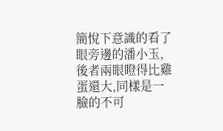簡悅下意識的看了眼旁邊的潘小玉,後者兩眼瞪得比雞蛋還大,同樣是一臉的不可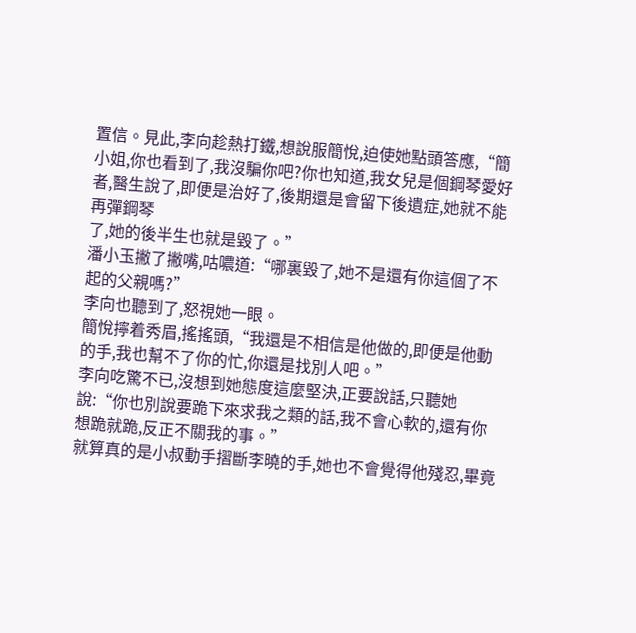置信。見此,李向趁熱打鐵,想說服簡悅,迫使她點頭答應,“簡小姐,你也看到了,我沒騙你吧?你也知道,我女兒是個鋼琴愛好者,醫生說了,即便是治好了,後期還是會留下後遺症,她就不能再彈鋼琴
了,她的後半生也就是毀了。”
潘小玉撇了撇嘴,咕噥道:“哪裏毀了,她不是還有你這個了不起的父親嗎?”
李向也聽到了,怒視她一眼。
簡悅擰着秀眉,搖搖頭,“我還是不相信是他做的,即便是他動的手,我也幫不了你的忙,你還是找別人吧。”
李向吃驚不已,沒想到她態度這麼堅決,正要說話,只聽她說:“你也別說要跪下來求我之類的話,我不會心軟的,還有你想跪就跪,反正不關我的事。”
就算真的是小叔動手摺斷李曉的手,她也不會覺得他殘忍,畢竟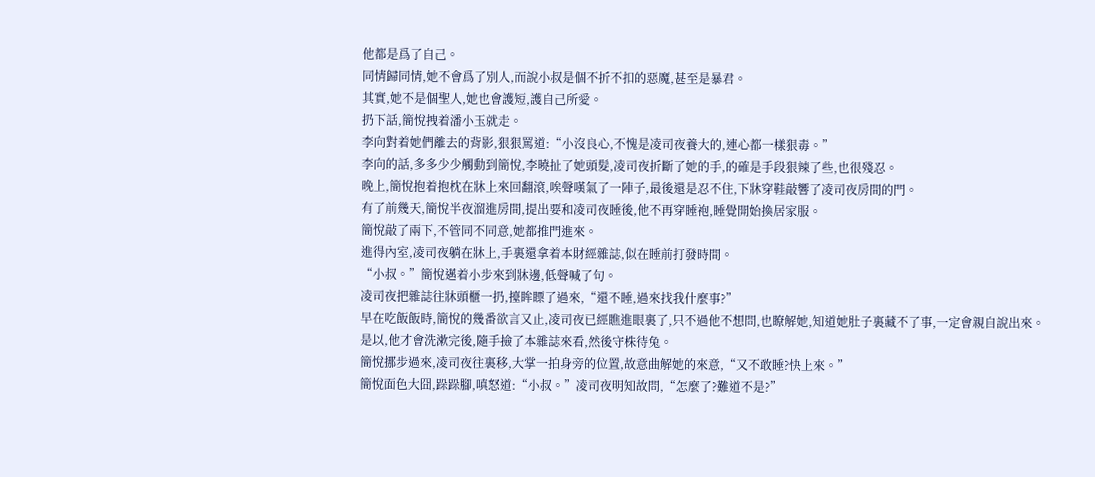他都是爲了自己。
同情歸同情,她不會爲了別人,而說小叔是個不折不扣的惡魔,甚至是暴君。
其實,她不是個聖人,她也會護短,護自己所愛。
扔下話,簡悅拽着潘小玉就走。
李向對着她們離去的背影,狠狠罵道:“小沒良心,不愧是凌司夜養大的,連心都一樣狠毒。”
李向的話,多多少少觸動到簡悅,李曉扯了她頭髮,凌司夜折斷了她的手,的確是手段狠辣了些,也很殘忍。
晚上,簡悅抱着抱枕在牀上來回翻滾,唉聲嘆氣了一陣子,最後還是忍不住,下牀穿鞋敲響了凌司夜房間的門。
有了前幾天,簡悅半夜溜進房間,提出要和凌司夜睡後,他不再穿睡袍,睡覺開始換居家服。
簡悅敲了兩下,不管同不同意,她都推門進來。
進得內室,凌司夜躺在牀上,手裏還拿着本財經雜誌,似在睡前打發時間。
“小叔。”簡悅邁着小步來到牀邊,低聲喊了句。
凌司夜把雜誌往牀頭櫃一扔,擡眸瞟了過來,“還不睡,過來找我什麼事?”
早在吃飯飯時,簡悅的幾番欲言又止,凌司夜已經瞧進眼裏了,只不過他不想問,也瞭解她,知道她肚子裏藏不了事,一定會親自說出來。
是以,他才會洗漱完後,隨手撿了本雜誌來看,然後守株待兔。
簡悅挪步過來,凌司夜往裏移,大掌一拍身旁的位置,故意曲解她的來意,“又不敢睡?快上來。”
簡悅面色大囧,跺跺腳,嗔怒道:“小叔。”凌司夜明知故問,“怎麼了?難道不是?”